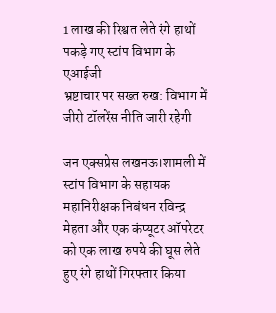1 लाख की रिश्वत लेते रंगे हाथों पकड़े गए स्टांप विभाग के एआईजी
भ्रष्टाचार पर सख्त रुख: विभाग में जीरो टॉलरेंस नीति जारी रहेगी

जन एक्सप्रेस लखनऊ।शामली में स्टांप विभाग के सहायक महानिरीक्षक निबंधन रविन्द्र मेहता और एक कंप्यूटर ऑपरेटर को एक लाख रुपये की घूस लेते हुए रंगे हाथों गिरफ्तार किया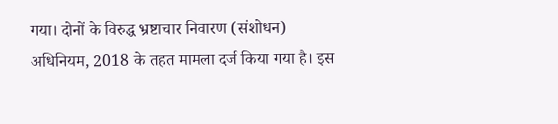गया। दोनों के विरुद्ध भ्रष्टाचार निवारण (संशोधन) अधिनियम, 2018 के तहत मामला दर्ज किया गया है। इस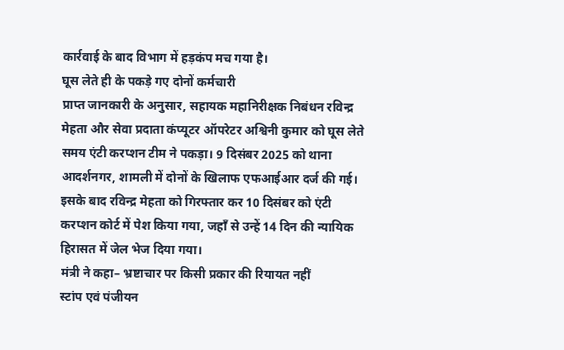कार्रवाई के बाद विभाग में हड़कंप मच गया है।
घूस लेते ही के पकड़े गए दोनों कर्मचारी
प्राप्त जानकारी के अनुसार, सहायक महानिरीक्षक निबंधन रविन्द्र मेहता और सेवा प्रदाता कंप्यूटर ऑपरेटर अश्विनी कुमार को घूस लेते समय एंटी करप्शन टीम ने पकड़ा। 9 दिसंबर 2025 को थाना आदर्शनगर, शामली में दोनों के खिलाफ एफआईआर दर्ज की गई। इसके बाद रविन्द्र मेहता को गिरफ्तार कर 10 दिसंबर को एंटी करप्शन कोर्ट में पेश किया गया, जहाँ से उन्हें 14 दिन की न्यायिक हिरासत में जेल भेज दिया गया।
मंत्री ने कहा– भ्रष्टाचार पर किसी प्रकार की रियायत नहीं
स्टांप एवं पंजीयन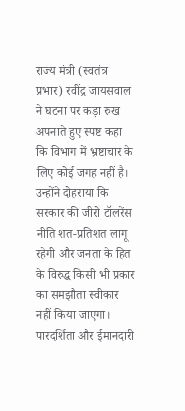राज्य मंत्री (स्वतंत्र प्रभार) रवींद्र जायसवाल ने घटना पर कड़ा रुख अपनाते हुए स्पष्ट कहा कि विभाग में भ्रष्टाचार के लिए कोई जगह नहीं है। उन्होंने दोहराया कि सरकार की जीरो टॉलरेंस नीति शत-प्रतिशत लागू रहेगी और जनता के हित के विरुद्ध किसी भी प्रकार का समझौता स्वीकार नहीं किया जाएगा।
पारदर्शिता और ईमानदारी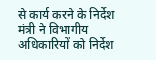से कार्य करने के निर्देश
मंत्री ने विभागीय अधिकारियों को निर्देश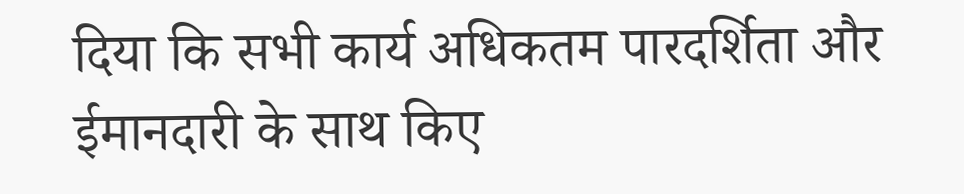दिया कि सभी कार्य अधिकतम पारदर्शिता और ईमानदारी के साथ किए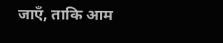जाएँ, ताकि आम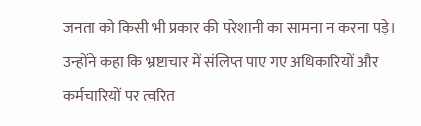जनता को किसी भी प्रकार की परेशानी का सामना न करना पड़े। उन्होंने कहा कि भ्रष्टाचार में संलिप्त पाए गए अधिकारियों और कर्मचारियों पर त्वरित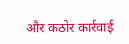और कठोर कार्रवाई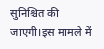सुनिश्चित की जाएगी।इस मामले में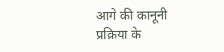आगे की कानूनी प्रक्रिया के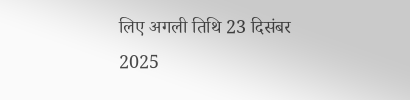लिए अगली तिथि 23 दिसंबर 2025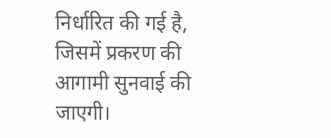निर्धारित की गई है, जिसमें प्रकरण की आगामी सुनवाई की जाएगी।